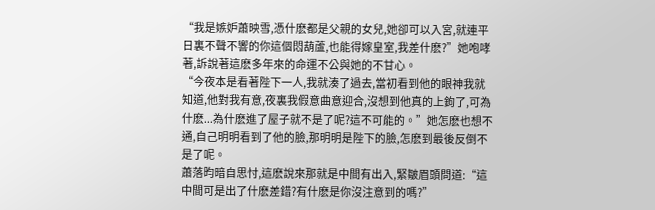“我是嫉妒蕭映雪,憑什麽都是父親的女兒,她卻可以入宮,就連平日裏不聲不響的你這個悶葫蘆,也能得嫁皇室,我差什麽?”她咆哮著,訴說著這麽多年來的命運不公與她的不甘心。
“今夜本是看著陛下一人,我就湊了過去,當初看到他的眼神我就知道,他對我有意,夜裏我假意曲意迎合,沒想到他真的上鉤了,可為什麽...為什麽進了屋子就不是了呢?這不可能的。”她怎麽也想不通,自己明明看到了他的臉,那明明是陛下的臉,怎麽到最後反倒不是了呢。
蕭落昀暗自思忖,這麽說來那就是中間有出入,緊皺眉頭問道:“這中間可是出了什麽差錯?有什麽是你沒注意到的嗎?”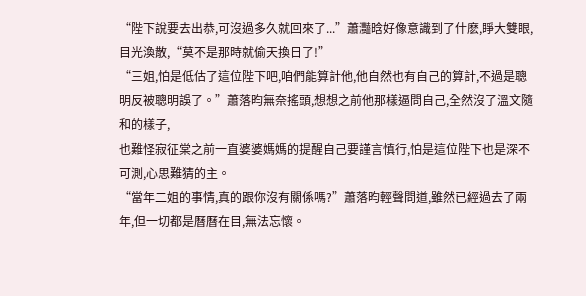“陛下說要去出恭,可沒過多久就回來了...”蕭灩晗好像意識到了什麽,睜大雙眼,目光渙散,“莫不是那時就偷天換日了!”
“三姐,怕是低估了這位陛下吧,咱們能算計他,他自然也有自己的算計,不過是聰明反被聰明誤了。”蕭落昀無奈搖頭,想想之前他那樣逼問自己,全然沒了溫文隨和的樣子,
也難怪寂征棠之前一直婆婆媽媽的提醒自己要謹言慎行,怕是這位陛下也是深不可測,心思難猜的主。
“當年二姐的事情,真的跟你沒有關係嗎?”蕭落昀輕聲問道,雖然已經過去了兩年,但一切都是曆曆在目,無法忘懷。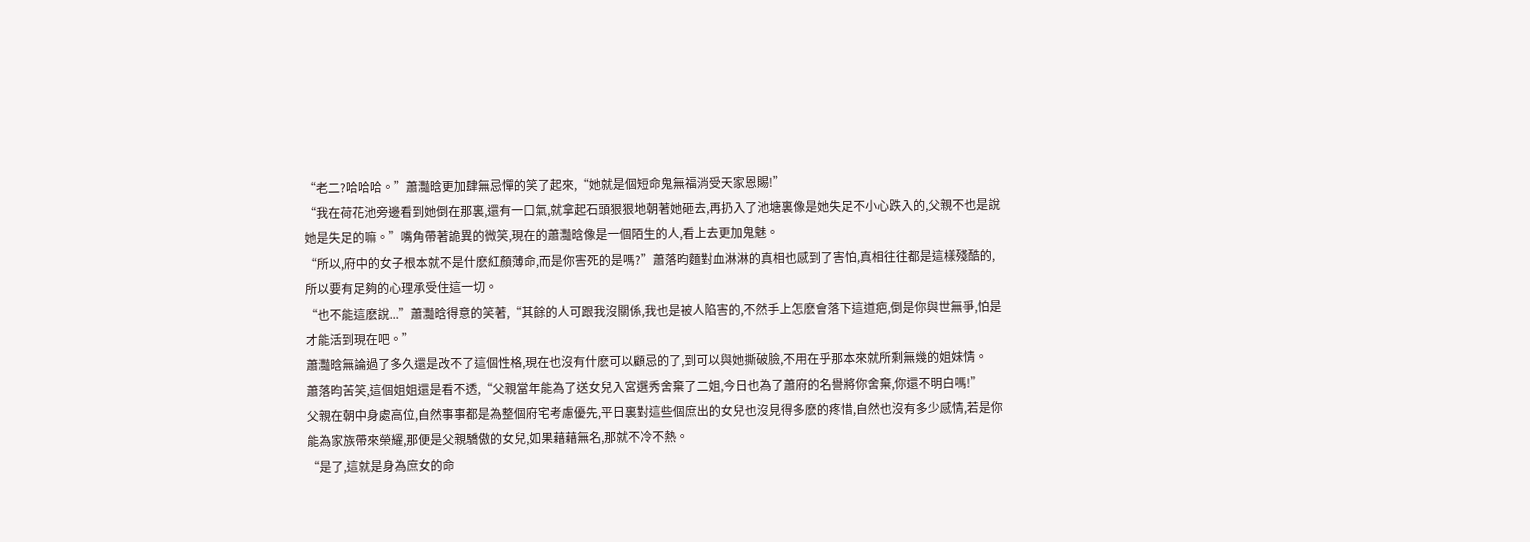“老二?哈哈哈。”蕭灩晗更加肆無忌憚的笑了起來,“她就是個短命鬼無福消受天家恩賜!”
“我在荷花池旁邊看到她倒在那裏,還有一口氣,就拿起石頭狠狠地朝著她砸去,再扔入了池塘裏像是她失足不小心跌入的,父親不也是說她是失足的嘛。”嘴角帶著詭異的微笑,現在的蕭灩晗像是一個陌生的人,看上去更加鬼魅。
“所以,府中的女子根本就不是什麽紅顏薄命,而是你害死的是嗎?”蕭落昀麵對血淋淋的真相也感到了害怕,真相往往都是這樣殘酷的,所以要有足夠的心理承受住這一切。
“也不能這麽說...”蕭灩晗得意的笑著,“其餘的人可跟我沒關係,我也是被人陷害的,不然手上怎麽會落下這道疤,倒是你與世無爭,怕是才能活到現在吧。”
蕭灩晗無論過了多久還是改不了這個性格,現在也沒有什麽可以顧忌的了,到可以與她撕破臉,不用在乎那本來就所剩無幾的姐妹情。
蕭落昀苦笑,這個姐姐還是看不透,“父親當年能為了送女兒入宮選秀舍棄了二姐,今日也為了蕭府的名譽將你舍棄,你還不明白嗎!”
父親在朝中身處高位,自然事事都是為整個府宅考慮優先,平日裏對這些個庶出的女兒也沒見得多麽的疼惜,自然也沒有多少感情,若是你能為家族帶來榮耀,那便是父親驕傲的女兒,如果藉藉無名,那就不冷不熱。
“是了,這就是身為庶女的命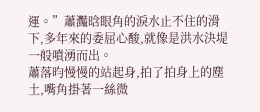運。”蕭灩晗眼角的淚水止不住的滑下,多年來的委屈心酸,就像是洪水決堤一般噴湧而出。
蕭落昀慢慢的站起身,拍了拍身上的塵土,嘴角掛著一絲微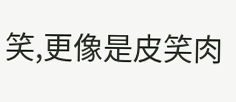笑,更像是皮笑肉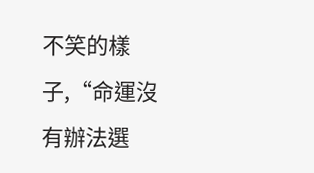不笑的樣子,“命運沒有辦法選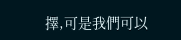擇,可是我們可以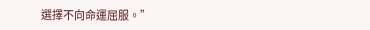選擇不向命運屈服。”